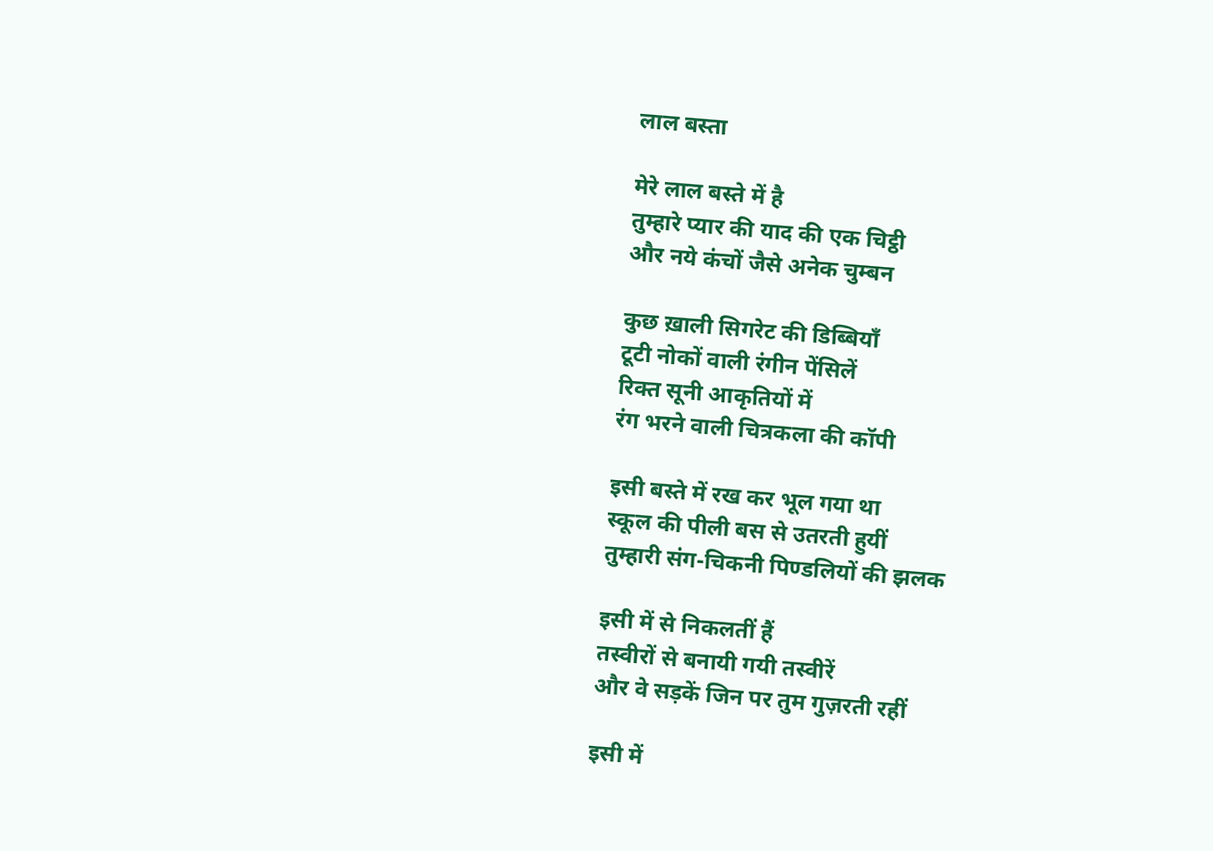लाल बस्ता

मेरे लाल बस्ते में है
तुम्हारे प्यार की याद की एक चिट्ठी
और नये कंचों जैसे अनेक चुम्बन

कुछ ख़ाली सिगरेट की डिब्बियाँ
टूटी नोकों वाली रंगीन पेंसिलें
रिक्त सूनी आकृतियों में
रंग भरने वाली चित्रकला की कॉपी

इसी बस्ते में रख कर भूल गया था
स्कूल की पीली बस से उतरती हुयीं
तुम्हारी संग-चिकनी पिण्डलियों की झलक

इसी में से निकलतीं हैं
तस्वीरों से बनायी गयी तस्वीरें
और वे सड़कें जिन पर तुम गुज़रती रहीं

इसी में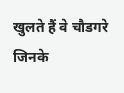खुलते हैं वे चौडगरे
जिनके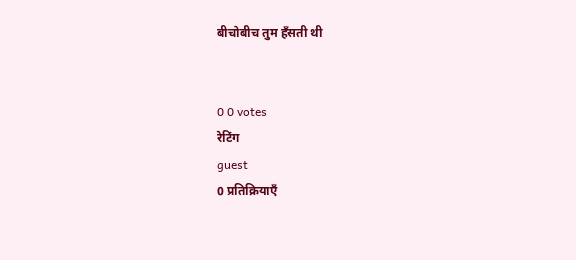बीचोबीच तुम हँसती थी


0 0 votes
रेटिंग
guest
0 प्रतिक्रियाएँ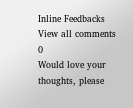Inline Feedbacks
View all comments
0
Would love your thoughts, please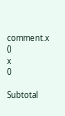comment.x
()
x
0

Subtotal